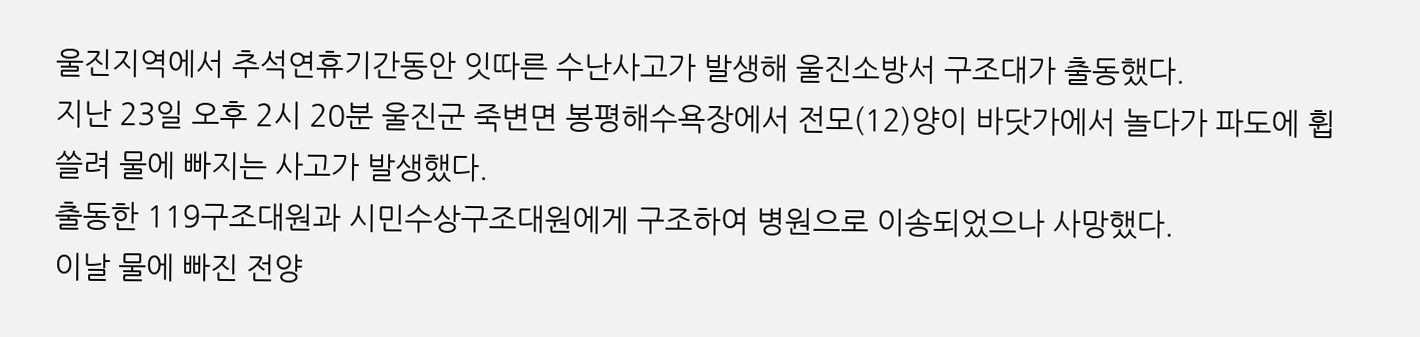울진지역에서 추석연휴기간동안 잇따른 수난사고가 발생해 울진소방서 구조대가 출동했다.
지난 23일 오후 2시 20분 울진군 죽변면 봉평해수욕장에서 전모(12)양이 바닷가에서 놀다가 파도에 휩쓸려 물에 빠지는 사고가 발생했다.
출동한 119구조대원과 시민수상구조대원에게 구조하여 병원으로 이송되었으나 사망했다.
이날 물에 빠진 전양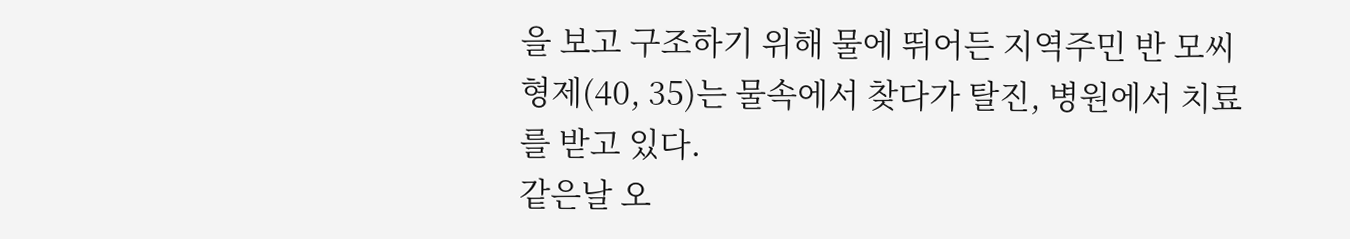을 보고 구조하기 위해 물에 뛰어든 지역주민 반 모씨 형제(40, 35)는 물속에서 찾다가 탈진, 병원에서 치료를 받고 있다.
같은날 오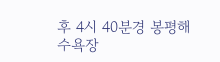후 4시 40분경 봉평해수욕장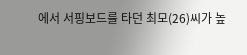에서 서핑보드를 타던 최모(26)씨가 높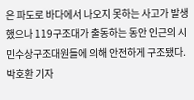은 파도로 바다에서 나오지 못하는 사고가 발생했으나 119구조대가 출동하는 동안 인근의 시민수상구조대원들에 의해 안전하게 구조됐다. 박호환 기자